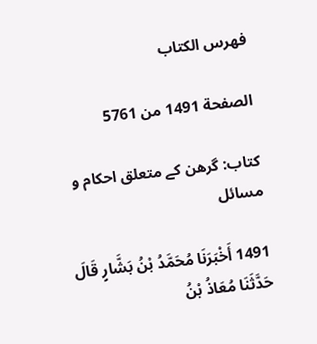فهرس الكتاب

الصفحة 1491 من 5761

کتاب: گرھن کے متعلق احکام و مسائل

1491 أَخْبَرَنَا مُحَمَّدُ بْنُ بَشَّارٍ قَالَ حَدَّثَنَا مُعَاذُ بْنُ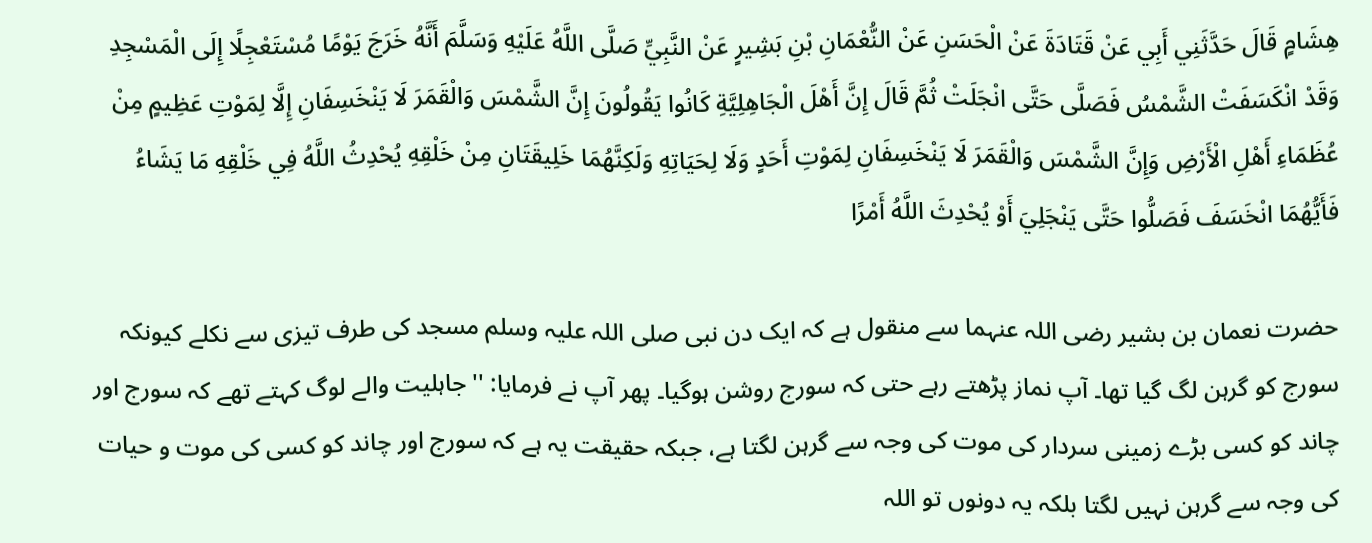هِشَامٍ قَالَ حَدَّثَنِي أَبِي عَنْ قَتَادَةَ عَنْ الْحَسَنِ عَنْ النُّعْمَانِ بْنِ بَشِيرٍ عَنْ النَّبِيِّ صَلَّى اللَّهُ عَلَيْهِ وَسَلَّمَ أَنَّهُ خَرَجَ يَوْمًا مُسْتَعْجِلًا إِلَى الْمَسْجِدِ وَقَدْ انْكَسَفَتْ الشَّمْسُ فَصَلَّى حَتَّى انْجَلَتْ ثُمَّ قَالَ إِنَّ أَهْلَ الْجَاهِلِيَّةِ كَانُوا يَقُولُونَ إِنَّ الشَّمْسَ وَالْقَمَرَ لَا يَنْخَسِفَانِ إِلَّا لِمَوْتِ عَظِيمٍ مِنْ عُظَمَاءِ أَهْلِ الْأَرْضِ وَإِنَّ الشَّمْسَ وَالْقَمَرَ لَا يَنْخَسِفَانِ لِمَوْتِ أَحَدٍ وَلَا لِحَيَاتِهِ وَلَكِنَّهُمَا خَلِيقَتَانِ مِنْ خَلْقِهِ يُحْدِثُ اللَّهُ فِي خَلْقِهِ مَا يَشَاءُ فَأَيُّهُمَا انْخَسَفَ فَصَلُّوا حَتَّى يَنْجَلِيَ أَوْ يُحْدِثَ اللَّهُ أَمْرًا

حضرت نعمان بن بشیر رضی اللہ عنہما سے منقول ہے کہ ایک دن نبی صلی اللہ علیہ وسلم مسجد کی طرف تیزی سے نکلے کیونکہ سورج کو گرہن لگ گیا تھا۔ آپ نماز پڑھتے رہے حتی کہ سورج روشن ہوگیا۔ پھر آپ نے فرمایا: ''جاہلیت والے لوگ کہتے تھے کہ سورج اور چاند کو کسی بڑے زمینی سردار کی موت کی وجہ سے گرہن لگتا ہے، جبکہ حقیقت یہ ہے کہ سورج اور چاند کو کسی کی موت و حیات کی وجہ سے گرہن نہیں لگتا بلکہ یہ دونوں تو اللہ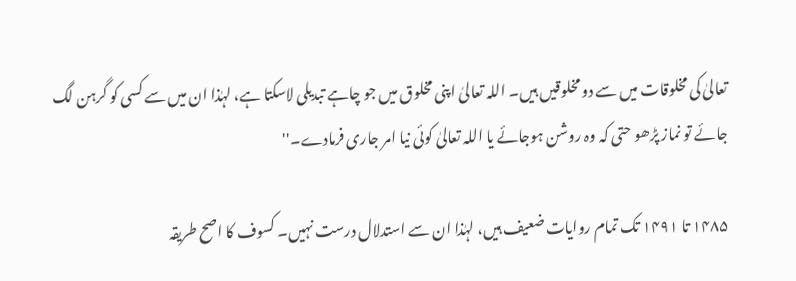تعالیٰ کی مخلوقات میں سے دو مخلوقیں ہیں۔ اللہ تعالیٰ اپنی مخلوق میں جو چاہے تبدیلی لاسکتا ہے، لہٰذا ان میں سے کسی کو گرہن لگ جائے تو نماز پڑھو حتی کہ وہ روشن ہوجائے یا اللہ تعالیٰ کوئی نیا امر جاری فرمادے۔''

۱۴۸۵ تا ۱۴۹۱ تک تمام روایات ضعیف ہیں، لہٰذا ان سے استدلال درست نہیں۔ کسوف کا اصح طریقہ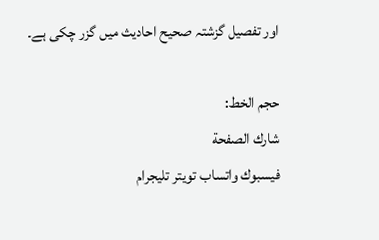اور تفصیل گزشتہ صحیح احادیث میں گزر چکی ہے۔

حجم الخط:
شارك الصفحة
فيسبوك واتساب تويتر تليجرام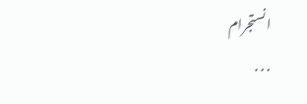انستجرام
. . .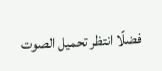فضلًا انتظر تحميل الصوت